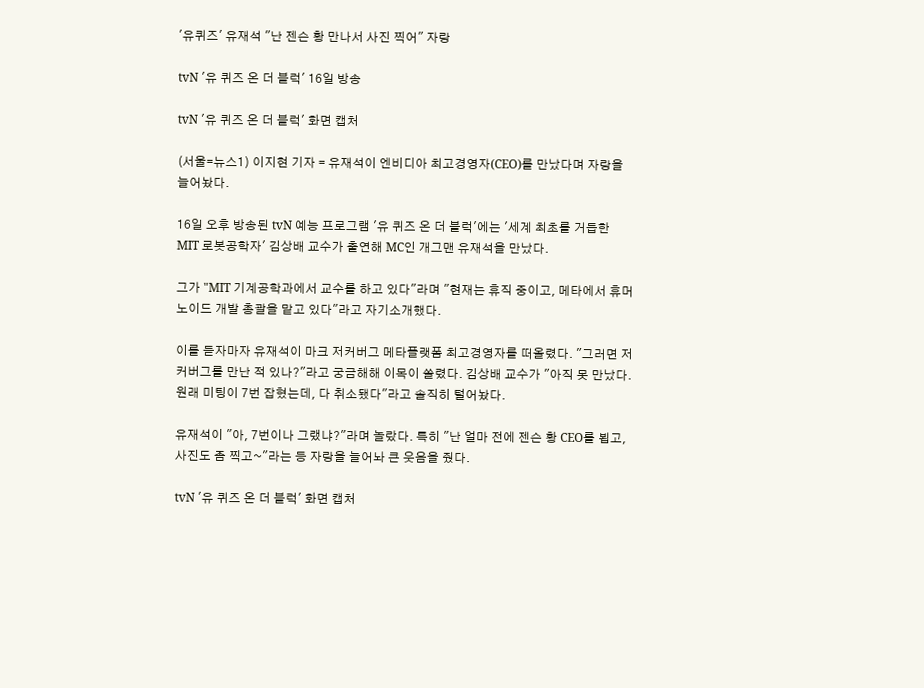'유퀴즈' 유재석 "난 젠슨 황 만나서 사진 찍어" 자랑

tvN '유 퀴즈 온 더 블럭' 16일 방송

tvN '유 퀴즈 온 더 블럭' 화면 캡처

(서울=뉴스1) 이지현 기자 = 유재석이 엔비디아 최고경영자(CEO)를 만났다며 자랑을 늘어놨다.

16일 오후 방송된 tvN 예능 프로그램 '유 퀴즈 온 더 블럭'에는 '세계 최초를 거듭한 MIT 로봇공학자' 김상배 교수가 출연해 MC인 개그맨 유재석을 만났다.

그가 "MIT 기계공학과에서 교수를 하고 있다"라며 "현재는 휴직 중이고, 메타에서 휴머노이드 개발 총괄을 맡고 있다"라고 자기소개했다.

이를 듣자마자 유재석이 마크 저커버그 메타플랫폼 최고경영자를 떠올렸다. "그러면 저커버그를 만난 적 있나?"라고 궁금해해 이목이 쏠렸다. 김상배 교수가 "아직 못 만났다. 원래 미팅이 7번 잡혔는데, 다 취소됐다"라고 솔직히 털어놨다.

유재석이 "아, 7번이나 그랬냐?"라며 놀랐다. 특히 "난 얼마 전에 젠슨 황 CEO를 뵙고, 사진도 좀 찍고~"라는 등 자랑을 늘어놔 큰 웃음을 줬다.

tvN '유 퀴즈 온 더 블럭' 화면 캡처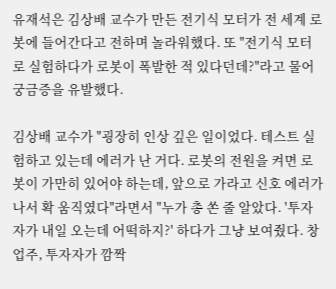유재석은 김상배 교수가 만든 전기식 모터가 전 세계 로봇에 들어간다고 전하며 놀라워했다. 또 "전기식 모터로 실험하다가 로봇이 폭발한 적 있다던데?"라고 물어 궁금증을 유발했다.

김상배 교수가 "굉장히 인상 깊은 일이었다. 테스트 실험하고 있는데 에러가 난 거다. 로봇의 전원을 켜면 로봇이 가만히 있어야 하는데, 앞으로 가라고 신호 에러가 나서 확 움직였다"라면서 "누가 총 쏜 줄 알았다. '투자자가 내일 오는데 어떡하지?' 하다가 그냥 보여줬다. 창업주, 투자자가 깜짝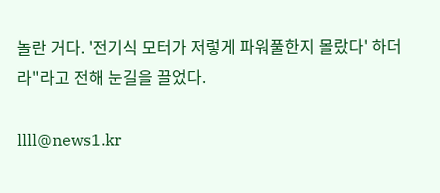놀란 거다. '전기식 모터가 저렇게 파워풀한지 몰랐다' 하더라"라고 전해 눈길을 끌었다.

llll@news1.kr